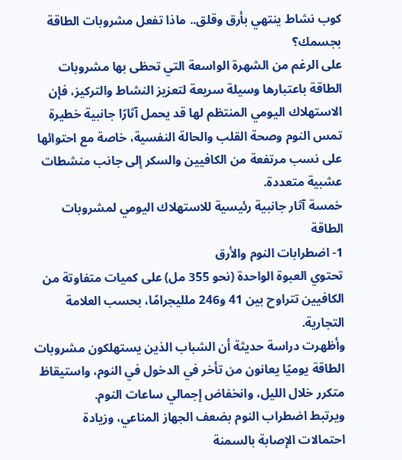كوب نشاط ينتهي بأرق وقلق.. ماذا تفعل مشروبات الطاقة بجسمك؟
على الرغم من الشهرة الواسعة التي تحظى بها مشروبات الطاقة باعتبارها وسيلة سريعة لتعزيز النشاط والتركيز، فإن الاستهلاك اليومي المنتظم لها قد يحمل آثارًا جانبية خطيرة تمس النوم وصحة القلب والحالة النفسية، خاصة مع احتوائها على نسب مرتفعة من الكافيين والسكر إلى جانب منشطات عشبية متعددة.
خمسة آثار جانبية رئيسية للاستهلاك اليومي لمشروبات الطاقة
1- اضطرابات النوم والأرق
تحتوي العبوة الواحدة (نحو 355 مل) على كميات متفاوتة من الكافيين تتراوح بين 41 و246 ملليجرامًا، بحسب العلامة التجارية.
وأظهرت دراسة حديثة أن الشباب الذين يستهلكون مشروبات الطاقة يوميًا يعانون من تأخر في الدخول في النوم، واستيقاظ متكرر خلال الليل، وانخفاض إجمالي ساعات النوم.
ويرتبط اضطراب النوم بضعف الجهاز المناعي، وزيادة احتمالات الإصابة بالسمنة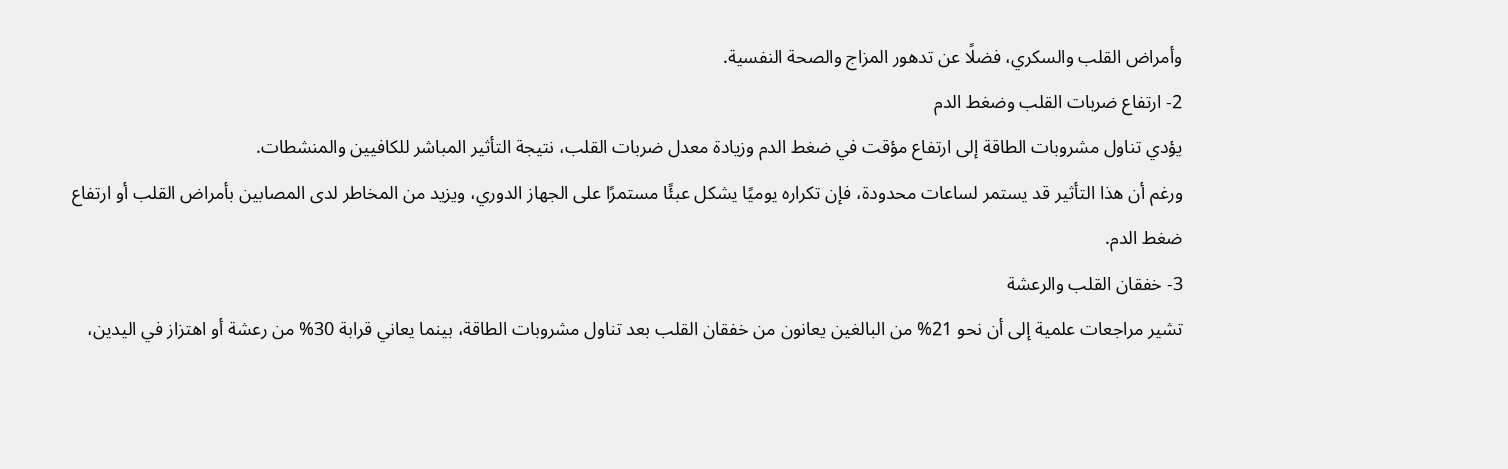وأمراض القلب والسكري، فضلًا عن تدهور المزاج والصحة النفسية.
2- ارتفاع ضربات القلب وضغط الدم
يؤدي تناول مشروبات الطاقة إلى ارتفاع مؤقت في ضغط الدم وزيادة معدل ضربات القلب، نتيجة التأثير المباشر للكافيين والمنشطات.
ورغم أن هذا التأثير قد يستمر لساعات محدودة، فإن تكراره يوميًا يشكل عبئًا مستمرًا على الجهاز الدوري، ويزيد من المخاطر لدى المصابين بأمراض القلب أو ارتفاع ضغط الدم.
3- خفقان القلب والرعشة
تشير مراجعات علمية إلى أن نحو 21% من البالغين يعانون من خفقان القلب بعد تناول مشروبات الطاقة، بينما يعاني قرابة 30% من رعشة أو اهتزاز في اليدين،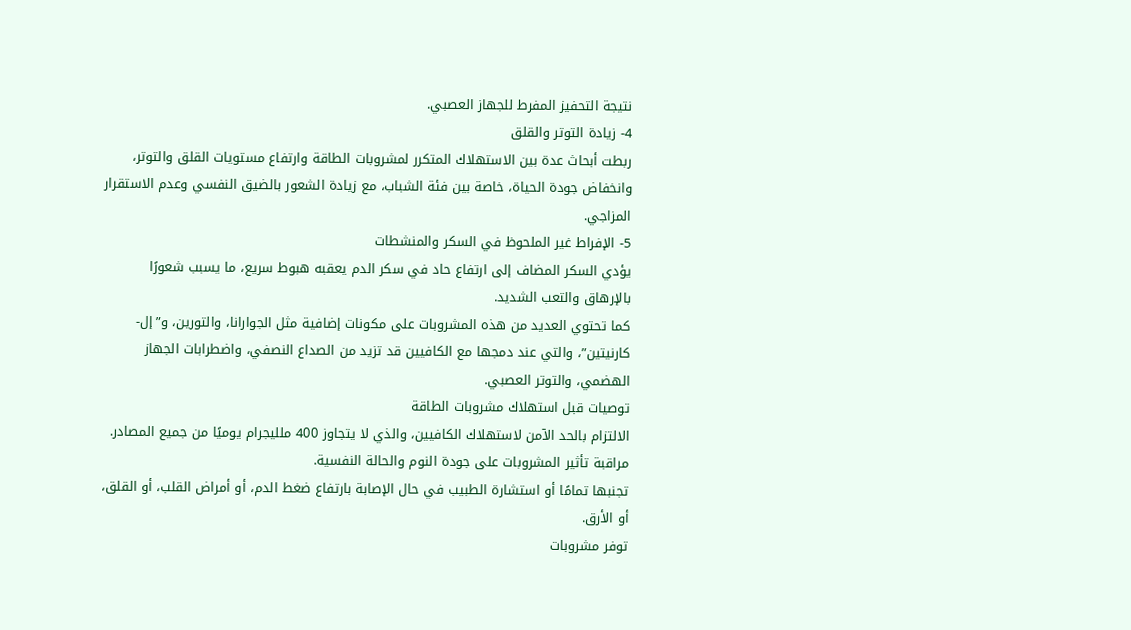نتيجة التحفيز المفرط للجهاز العصبي.
4- زيادة التوتر والقلق
ربطت أبحاث عدة بين الاستهلاك المتكرر لمشروبات الطاقة وارتفاع مستويات القلق والتوتر، وانخفاض جودة الحياة، خاصة بين فئة الشباب، مع زيادة الشعور بالضيق النفسي وعدم الاستقرار المزاجي.
5- الإفراط غير الملحوظ في السكر والمنشطات
يؤدي السكر المضاف إلى ارتفاع حاد في سكر الدم يعقبه هبوط سريع، ما يسبب شعورًا بالإرهاق والتعب الشديد.
كما تحتوي العديد من هذه المشروبات على مكونات إضافية مثل الجوارانا، والتورين، و”إل-كارنيتين”، والتي عند دمجها مع الكافيين قد تزيد من الصداع النصفي، واضطرابات الجهاز الهضمي، والتوتر العصبي.
توصيات قبل استهلاك مشروبات الطاقة
الالتزام بالحد الآمن لاستهلاك الكافيين، والذي لا يتجاوز 400 ملليجرام يوميًا من جميع المصادر.
مراقبة تأثير المشروبات على جودة النوم والحالة النفسية.
تجنبها تمامًا أو استشارة الطبيب في حال الإصابة بارتفاع ضغط الدم، أو أمراض القلب، أو القلق، أو الأرق.
توفر مشروبات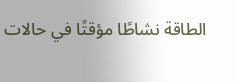الطاقة نشاطًا مؤقتًا في حالات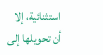استثنائية، إلا أن تحويلها إلى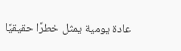عادة يومية يمثل خطرًا حقيقيًا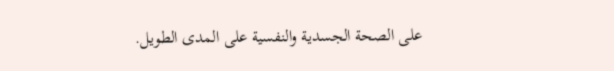على الصحة الجسدية والنفسية على المدى الطويل.